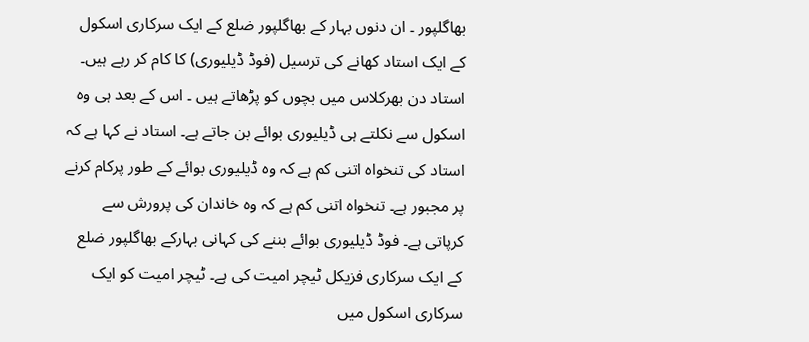بھاگلپور ۔ ان دنوں بہار کے بھاگلپور ضلع کے ایک سرکاری اسکول کے ایک استاد کھانے کی ترسیل (فوڈ ڈیلیوری) کا کام کر رہے ہیں۔ استاد دن بھرکلاس میں بچوں کو پڑھاتے ہیں ۔ اس کے بعد ہی وہ اسکول سے نکلتے ہی ڈیلیوری بوائے بن جاتے ہے۔ استاد نے کہا ہے کہ استاد کی تنخواہ اتنی کم ہے کہ وہ ڈیلیوری بوائے کے طور پرکام کرنے پر مجبور ہے۔ تنخواہ اتنی کم ہے کہ وہ خاندان کی پرورش سے کرپاتی ہے۔ فوڈ ڈیلیوری بوائے بننے کی کہانی بہارکے بھاگلپور ضلع کے ایک سرکاری فزیکل ٹیچر امیت کی ہے۔ ٹیچر امیت کو ایک سرکاری اسکول میں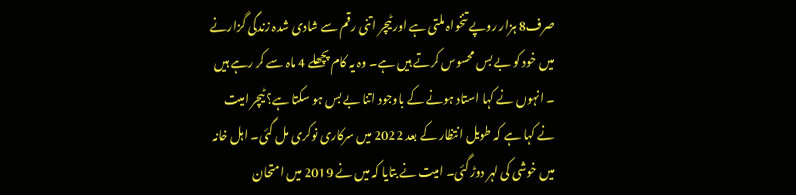صرف8 ہزار روپے تنخواہ ملتی ہے اور ٹیچر اتنی رقم سے شادی شدہ زندگی گزارنے میں خود کو بے بس محسوس کرتے ہیں ہے۔ وہ یہ کام پچھلے 4 ماہ سے کر رہے ہیں ۔ انہوں نے کہا استاد ہونے کے باوجود اتنا بے بس ہو سکتا ہے؟ ٹیچر امیت نے کہا ہے کہ طویل انتظار کے بعد 2022 میں سرکاری نوکری مل گئی۔ اہل خانہ میں خوشی کی لہر دوڑ گئی۔ امیت نے بتایا کہ میں نے 2019 میں امتحان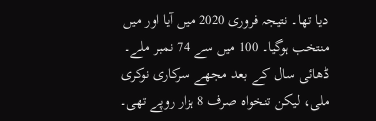دیا تھا۔ نتیجہ فروری 2020 میں آیا اور میں منتخب ہوگیا۔ 100 میں سے 74 نمبر ملے۔ ڈھائی سال کے بعد مجھے سرکاری نوکری ملی، لیکن تنخواہ صرف 8 ہزار روپے تھی۔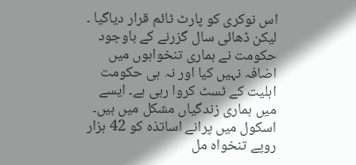اس نوکری کو پارٹ ٹائم قرار دیاگیا ۔ لیکن ڈھائی سال گزرنے کے باوجود حکومت نے ہماری تنخواہوں میں اضافہ نہیں کیا اور نہ ہی حکومت اہلیت کے ٹسٹ کروا رہی ہے۔ ایسے میں ہماری زندگیاں مشکل میں ہیں۔ اسکول میں پرانے اساتذہ کو 42 ہزار روپے تنخواہ مل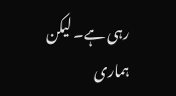رہی ہے۔ لیکن ہماری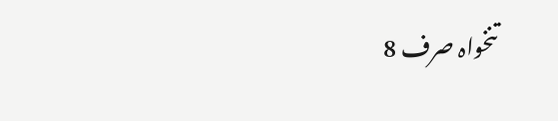تنخواہ صرف 8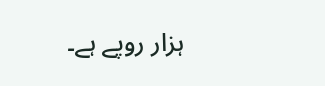ہزار روپے ہے۔